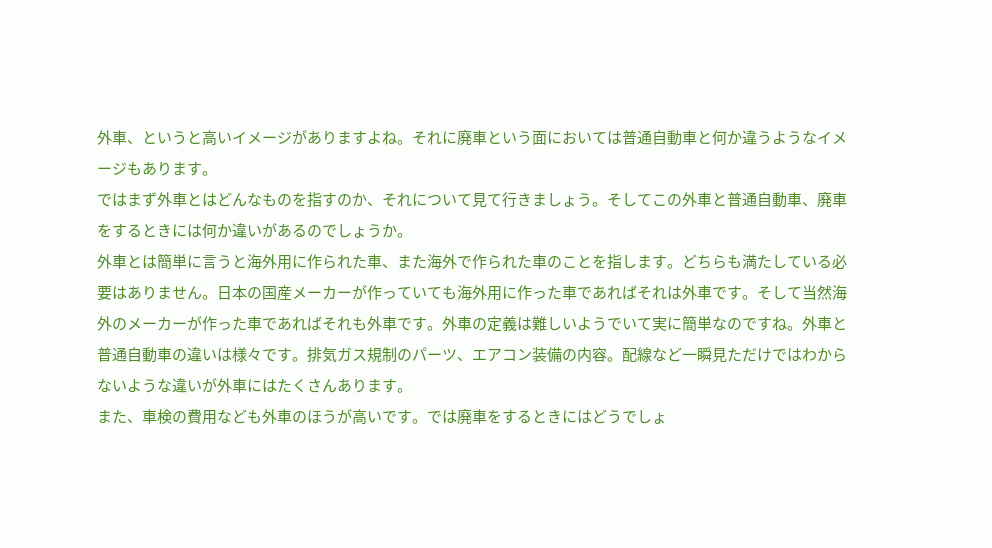外車、というと高いイメージがありますよね。それに廃車という面においては普通自動車と何か違うようなイメージもあります。
ではまず外車とはどんなものを指すのか、それについて見て行きましょう。そしてこの外車と普通自動車、廃車をするときには何か違いがあるのでしょうか。
外車とは簡単に言うと海外用に作られた車、また海外で作られた車のことを指します。どちらも満たしている必要はありません。日本の国産メーカーが作っていても海外用に作った車であればそれは外車です。そして当然海外のメーカーが作った車であればそれも外車です。外車の定義は難しいようでいて実に簡単なのですね。外車と普通自動車の違いは様々です。排気ガス規制のパーツ、エアコン装備の内容。配線など一瞬見ただけではわからないような違いが外車にはたくさんあります。
また、車検の費用なども外車のほうが高いです。では廃車をするときにはどうでしょ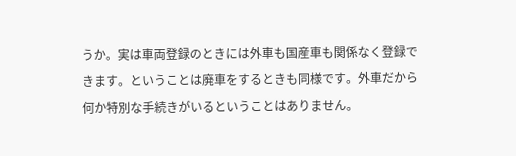うか。実は車両登録のときには外車も国産車も関係なく登録できます。ということは廃車をするときも同様です。外車だから何か特別な手続きがいるということはありません。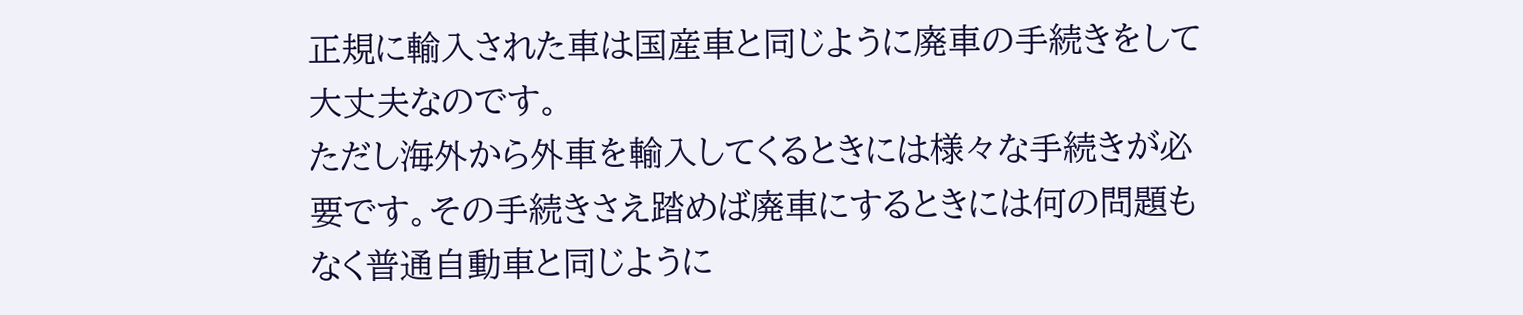正規に輸入された車は国産車と同じように廃車の手続きをして大丈夫なのです。
ただし海外から外車を輸入してくるときには様々な手続きが必要です。その手続きさえ踏めば廃車にするときには何の問題もなく普通自動車と同じように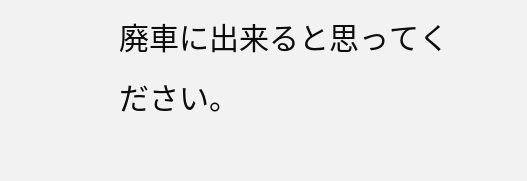廃車に出来ると思ってください。